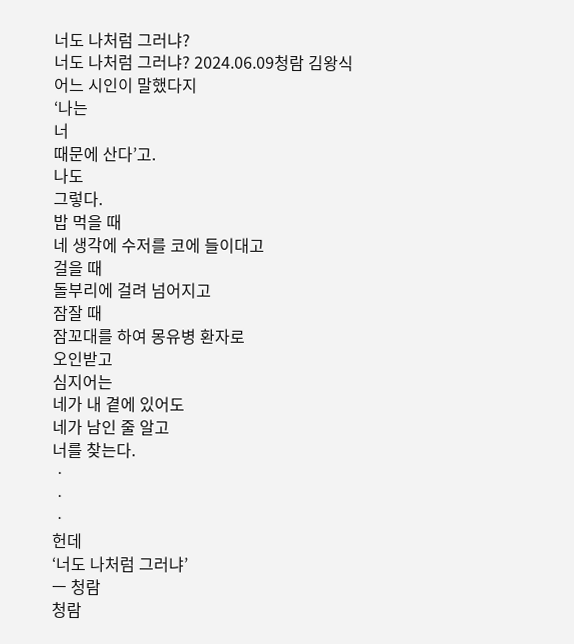너도 나처럼 그러냐?
너도 나처럼 그러냐? 2024.06.09청람 김왕식
어느 시인이 말했다지
‘나는
너
때문에 산다’고.
나도
그렇다.
밥 먹을 때
네 생각에 수저를 코에 들이대고
걸을 때
돌부리에 걸려 넘어지고
잠잘 때
잠꼬대를 하여 몽유병 환자로
오인받고
심지어는
네가 내 곁에 있어도
네가 남인 줄 알고
너를 찾는다.
ㆍ
ㆍ
ㆍ
헌데
‘너도 나처럼 그러냐’
ㅡ 청람
청람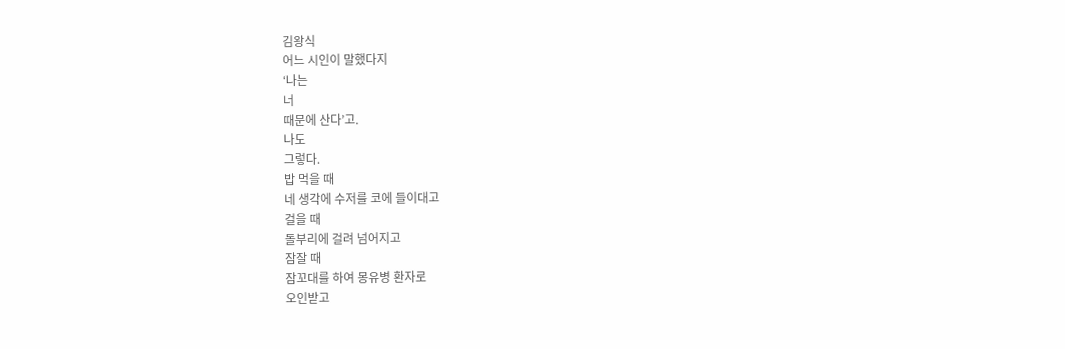김왕식
어느 시인이 말했다지
‘나는
너
때문에 산다’고.
나도
그렇다.
밥 먹을 때
네 생각에 수저를 코에 들이대고
걸을 때
돌부리에 걸려 넘어지고
잠잘 때
잠꼬대를 하여 몽유병 환자로
오인받고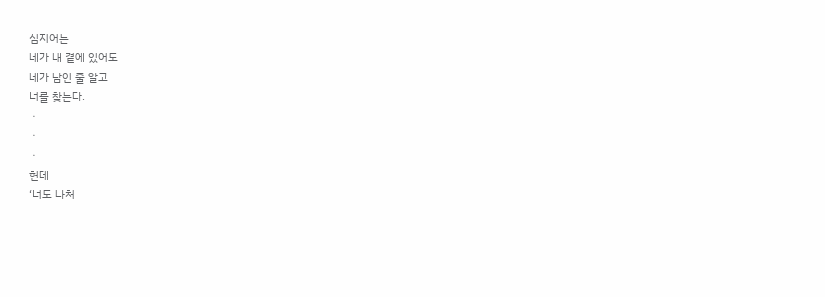심지어는
네가 내 곁에 있어도
네가 남인 줄 알고
너를 찾는다.
ㆍ
ㆍ
ㆍ
헌데
‘너도 나처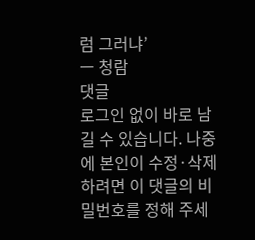럼 그러냐’
ㅡ 청람
댓글
로그인 없이 바로 남길 수 있습니다. 나중에 본인이 수정·삭제하려면 이 댓글의 비밀번호를 정해 주세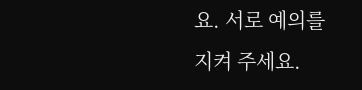요. 서로 예의를 지켜 주세요.